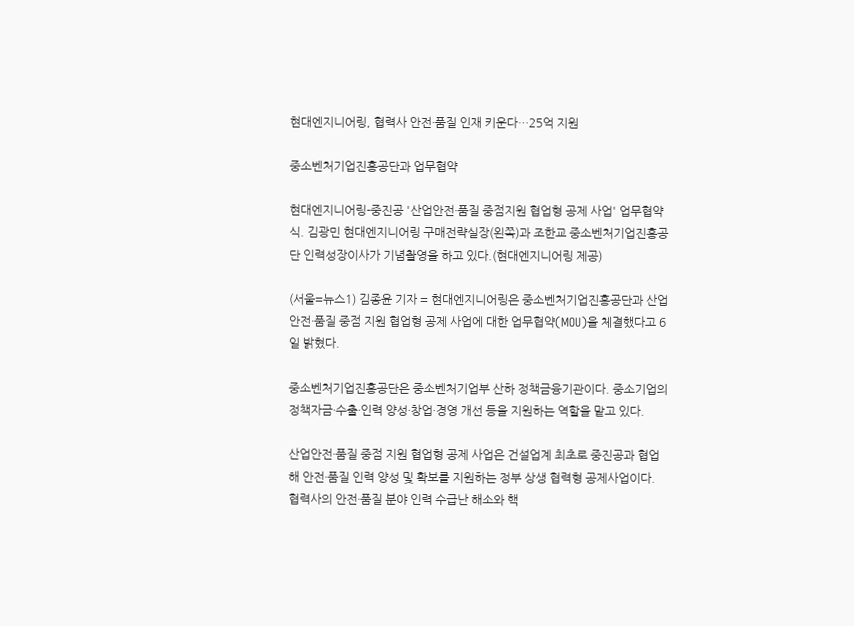현대엔지니어링, 협력사 안전·품질 인재 키운다…25억 지원

중소벤처기업진흥공단과 업무협약

현대엔지니어링-중진공 '산업안전·품질 중점지원 협업형 공제 사업' 업무협약식. 김광민 현대엔지니어링 구매전략실장(왼쪽)과 조한교 중소벤처기업진흥공단 인력성장이사가 기념촬영을 하고 있다.(현대엔지니어링 제공)

(서울=뉴스1) 김종윤 기자 = 현대엔지니어링은 중소벤처기업진흥공단과 산업안전·품질 중점 지원 협업형 공제 사업에 대한 업무협약(MOU)을 체결했다고 6일 밝혔다.

중소벤처기업진흥공단은 중소벤처기업부 산하 정책금융기관이다. 중소기업의 정책자금·수출·인력 양성·창업·경영 개선 등을 지원하는 역할을 맡고 있다.

산업안전·품질 중점 지원 협업형 공제 사업은 건설업계 최초로 중진공과 협업해 안전·품질 인력 양성 및 확보를 지원하는 정부 상생 협력형 공제사업이다. 협력사의 안전·품질 분야 인력 수급난 해소와 핵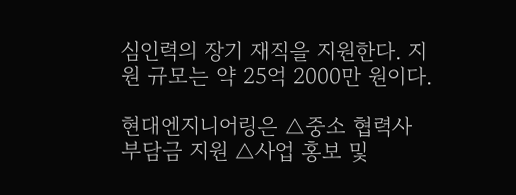심인력의 장기 재직을 지원한다. 지원 규모는 약 25억 2000만 원이다.

현대엔지니어링은 △중소 협력사 부담금 지원 △사업 홍보 및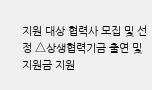지원 대상 협력사 모집 및 선정 △상생협력기금 출연 및 지원금 지원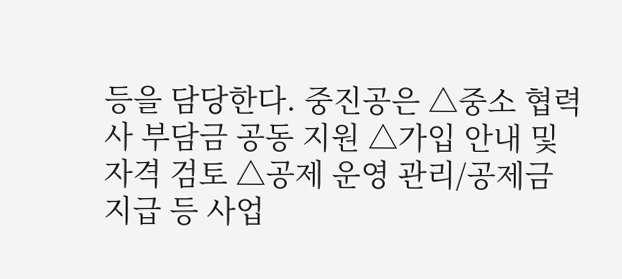등을 담당한다. 중진공은 △중소 협력사 부담금 공동 지원 △가입 안내 및 자격 검토 △공제 운영 관리/공제금 지급 등 사업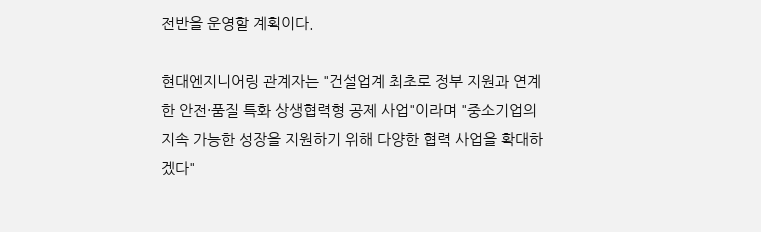전반을 운영할 계획이다.

현대엔지니어링 관계자는 "건설업계 최초로 정부 지원과 연계한 안전·품질 특화 상생협력형 공제 사업"이라며 "중소기업의 지속 가능한 성장을 지원하기 위해 다양한 협력 사업을 확대하겠다"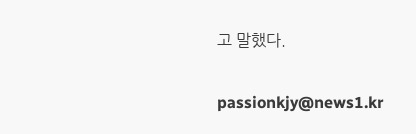고 말했다.

passionkjy@news1.kr